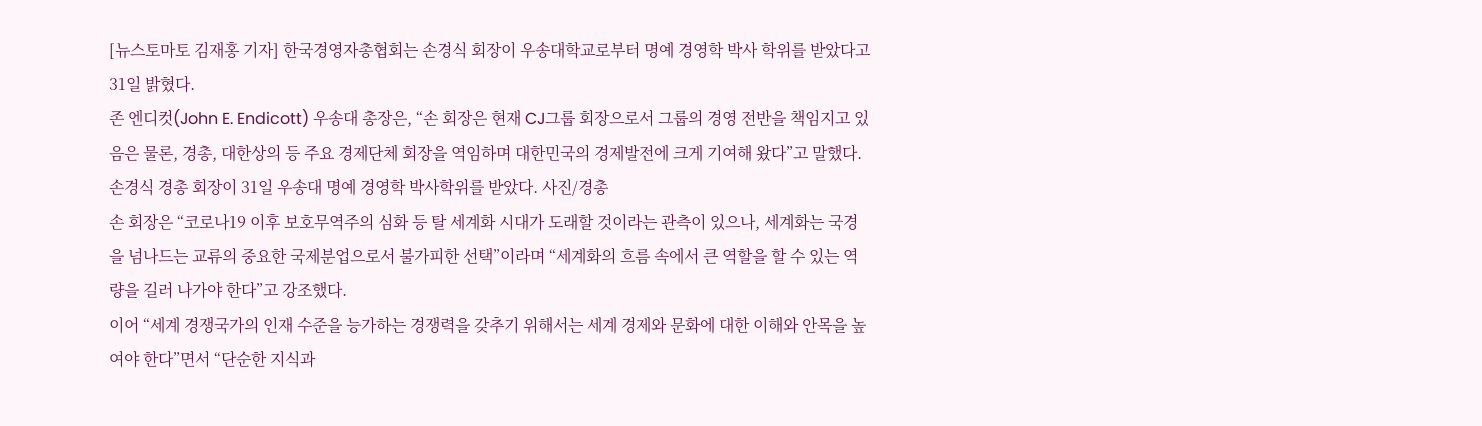[뉴스토마토 김재홍 기자] 한국경영자총협회는 손경식 회장이 우송대학교로부터 명예 경영학 박사 학위를 받았다고 31일 밝혔다.
존 엔디컷(John E. Endicott) 우송대 총장은, “손 회장은 현재 CJ그룹 회장으로서 그룹의 경영 전반을 책임지고 있음은 물론, 경총, 대한상의 등 주요 경제단체 회장을 역임하며 대한민국의 경제발전에 크게 기여해 왔다”고 말했다.
손경식 경총 회장이 31일 우송대 명예 경영학 박사학위를 받았다. 사진/경총
손 회장은 “코로나19 이후 보호무역주의 심화 등 탈 세계화 시대가 도래할 것이라는 관측이 있으나, 세계화는 국경을 넘나드는 교류의 중요한 국제분업으로서 불가피한 선택”이라며 “세계화의 흐름 속에서 큰 역할을 할 수 있는 역량을 길러 나가야 한다”고 강조했다.
이어 “세계 경쟁국가의 인재 수준을 능가하는 경쟁력을 갖추기 위해서는 세계 경제와 문화에 대한 이해와 안목을 높여야 한다”면서 “단순한 지식과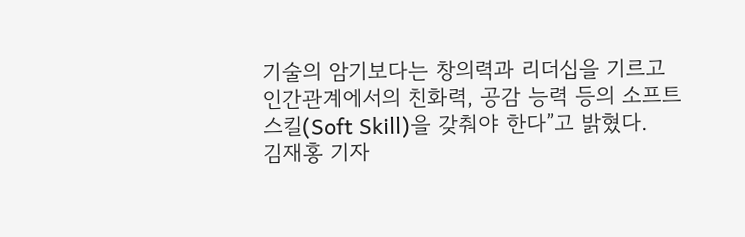기술의 암기보다는 창의력과 리더십을 기르고 인간관계에서의 친화력, 공감 능력 등의 소프트 스킬(Soft Skill)을 갖춰야 한다”고 밝혔다.
김재홍 기자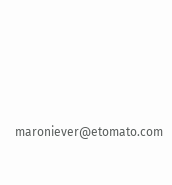maroniever@etomato.com